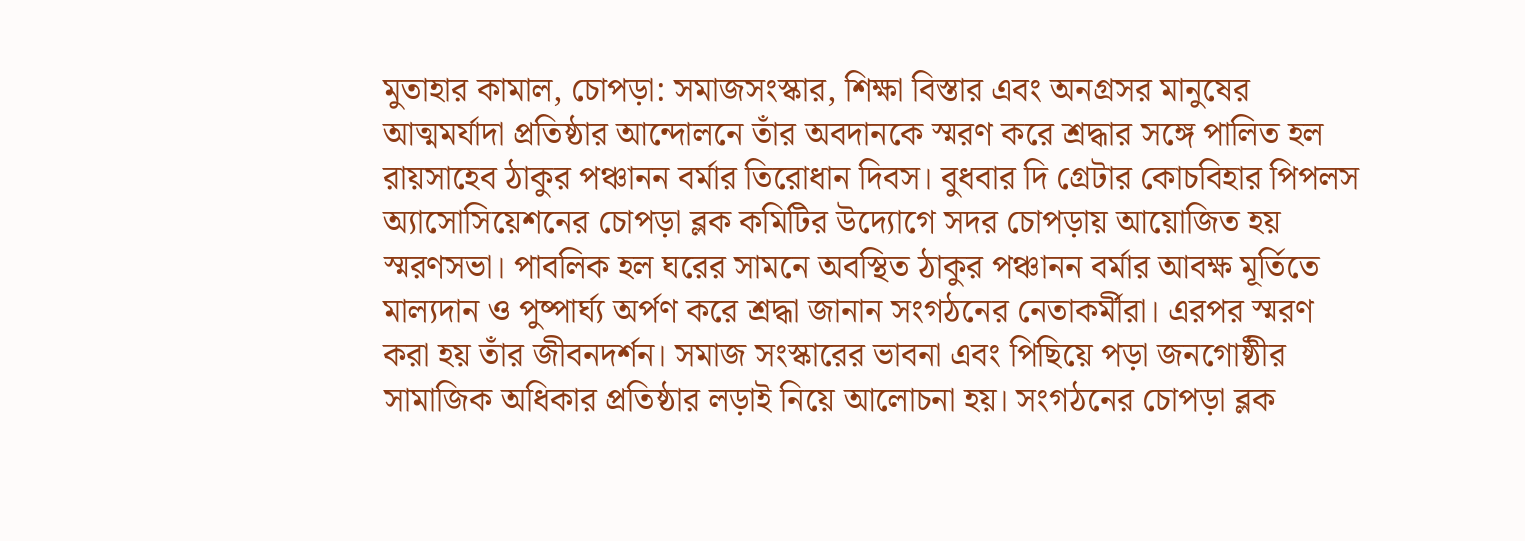মুতাহার কামাল, চোপড়া: সমাজসংস্কার, শিক্ষা বিস্তার এবং অনগ্রসর মানুষের আত্মমর্যাদা প্রতিষ্ঠার আন্দোলনে তাঁর অবদানকে স্মরণ করে শ্রদ্ধার সঙ্গে পালিত হল রায়সাহেব ঠাকুর পঞ্চানন বর্মার তিরোধান দিবস। বুধবার দি গ্রেটার কোচবিহার পিপলস অ্যাসোসিয়েশনের চোপড়া ব্লক কমিটির উদ্যোগে সদর চোপড়ায় আয়োজিত হয় স্মরণসভা। পাবলিক হল ঘরের সামনে অবস্থিত ঠাকুর পঞ্চানন বর্মার আবক্ষ মূর্তিতে মাল্যদান ও পুষ্পার্ঘ্য অর্পণ করে শ্রদ্ধা জানান সংগঠনের নেতাকর্মীরা। এরপর স্মরণ করা হয় তাঁর জীবনদর্শন। সমাজ সংস্কারের ভাবনা এবং পিছিয়ে পড়া জনগোষ্ঠীর সামাজিক অধিকার প্রতিষ্ঠার লড়াই নিয়ে আলোচনা হয়। সংগঠনের চোপড়া ব্লক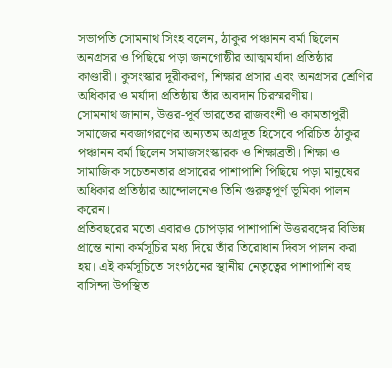সভাপতি সোমনাথ সিংহ বলেন, ঠাকুর পঞ্চানন বর্মা ছিলেন অনগ্রসর ও পিছিয়ে পড়া জনগোষ্ঠীর আত্মমর্যাদা প্রতিষ্ঠার কাণ্ডারী। কুসংস্কার দূরীকরণ, শিক্ষার প্রসার এবং অনগ্রসর শ্রেণির অধিকার ও মর্যাদা প্রতিষ্ঠায় তাঁর অবদান চিরস্মরণীয়।
সোমনাথ জানান, উত্তর-পূর্ব ভারতের রাজবংশী ও কামতাপুরী সমাজের নবজাগরণের অন্যতম অগ্রদূত হিসেবে পরিচিত ঠাকুর পঞ্চানন বর্মা ছিলেন সমাজসংস্কারক ও শিক্ষাব্রতী। শিক্ষা ও সামাজিক সচেতনতার প্রসারের পাশাপাশি পিছিয়ে পড়া মানুষের অধিকার প্রতিষ্ঠার আন্দোলনেও তিনি গুরুত্বপূর্ণ ভূমিকা পালন করেন।
প্রতিবছরের মতো এবারও চোপড়ার পাশাপাশি উত্তরবঙ্গের বিভিন্ন প্রান্তে নানা কর্মসূচির মধ্য দিয়ে তাঁর তিরোধান দিবস পালন করা হয়। এই কর্মসূচিতে সংগঠনের স্থানীয় নেতৃত্বের পাশাপাশি বহু বাসিন্দা উপস্থিত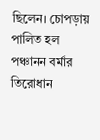ছিলেন। চোপড়ায় পালিত হল পঞ্চানন বর্মার তিরোধান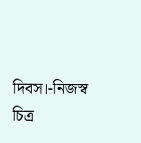দিবস।-নিজস্ব চিত্র